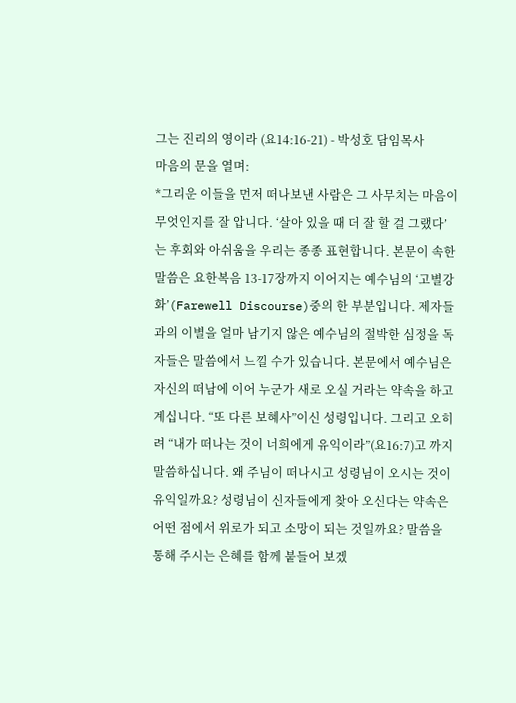그는 진리의 영이라 (요14:16-21) - 박성호 담임목사
마음의 문을 열며:
*그리운 이들을 먼저 떠나보낸 사람은 그 사무치는 마음이 무엇인지를 잘 압니다. ‘살아 있을 때 더 잘 할 걸 그랬다’는 후회와 아쉬움을 우리는 종종 표현합니다. 본문이 속한 말씀은 요한복음 13-17장까지 이어지는 예수님의 ‘고별강화’(Farewell Discourse)중의 한 부분입니다. 제자들과의 이별을 얼마 남기지 않은 예수님의 절박한 심정을 독자들은 말씀에서 느낄 수가 있습니다. 본문에서 예수님은 자신의 떠남에 이어 누군가 새로 오실 거라는 약속을 하고 계십니다. “또 다른 보혜사”이신 성령입니다. 그리고 오히려 “내가 떠나는 것이 너희에게 유익이라”(요16:7)고 까지 말씀하십니다. 왜 주님이 떠나시고 성령님이 오시는 것이 유익일까요? 성령님이 신자들에게 찾아 오신다는 약속은 어떤 점에서 위로가 되고 소망이 되는 것일까요? 말씀을 통해 주시는 은혜를 함께 붙들어 보겠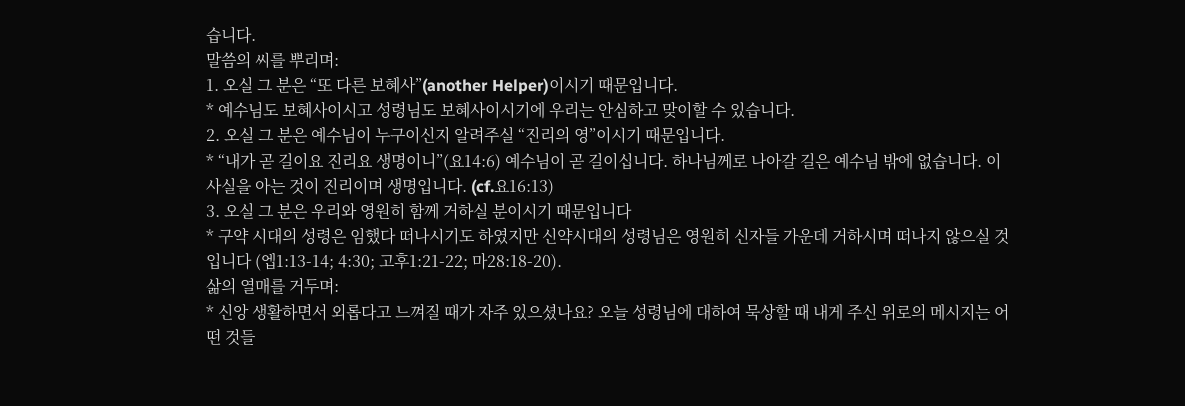습니다.
말씀의 씨를 뿌리며:
1. 오실 그 분은 “또 다른 보혜사”(another Helper)이시기 때문입니다.
* 예수님도 보혜사이시고 성령님도 보혜사이시기에 우리는 안심하고 맞이할 수 있습니다.
2. 오실 그 분은 예수님이 누구이신지 알려주실 “진리의 영”이시기 때문입니다.
* “내가 곧 길이요 진리요 생명이니”(요14:6) 예수님이 곧 길이십니다. 하나님께로 나아갈 길은 예수님 밖에 없습니다. 이 사실을 아는 것이 진리이며 생명입니다. (cf.요16:13)
3. 오실 그 분은 우리와 영원히 함께 거하실 분이시기 때문입니다
* 구약 시대의 성령은 임했다 떠나시기도 하였지만 신약시대의 성령님은 영원히 신자들 가운데 거하시며 떠나지 않으실 것입니다 (엡1:13-14; 4:30; 고후1:21-22; 마28:18-20).
삶의 열매를 거두며:
* 신앙 생활하면서 외롭다고 느껴질 때가 자주 있으셨나요? 오늘 성령님에 대하여 묵상할 때 내게 주신 위로의 메시지는 어떤 것들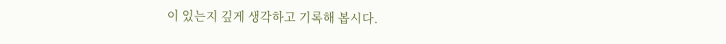이 있는지 깊게 생각하고 기록해 봅시다.